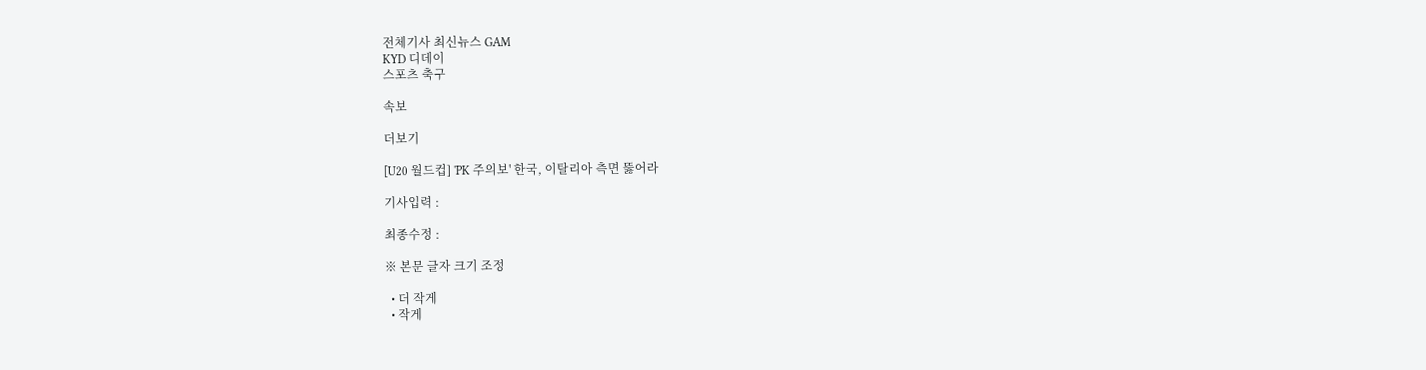전체기사 최신뉴스 GAM
KYD 디데이
스포츠 축구

속보

더보기

[U20 월드컵] 'PK 주의보' 한국, 이탈리아 측면 뚫어라

기사입력 :

최종수정 :

※ 본문 글자 크기 조정

  • 더 작게
  • 작게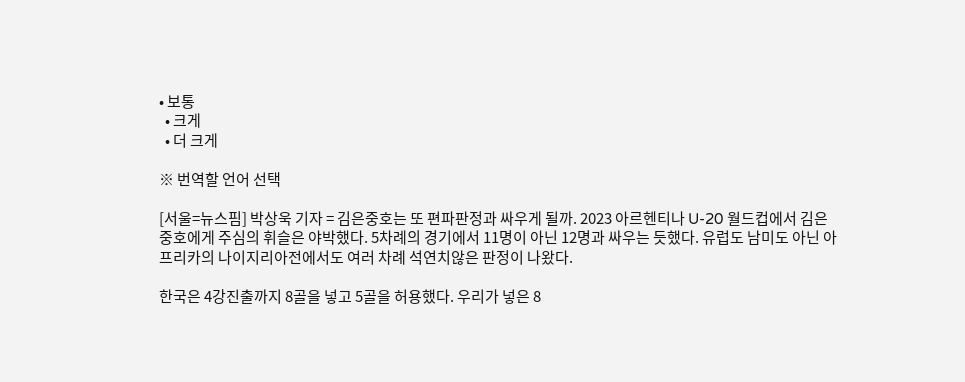• 보통
  • 크게
  • 더 크게

※ 번역할 언어 선택

[서울=뉴스핌] 박상욱 기자 = 김은중호는 또 편파판정과 싸우게 될까. 2023 아르헨티나 U-20 월드컵에서 김은중호에게 주심의 휘슬은 야박했다. 5차례의 경기에서 11명이 아닌 12명과 싸우는 듯했다. 유럽도 남미도 아닌 아프리카의 나이지리아전에서도 여러 차례 석연치않은 판정이 나왔다.

한국은 4강진출까지 8골을 넣고 5골을 허용했다. 우리가 넣은 8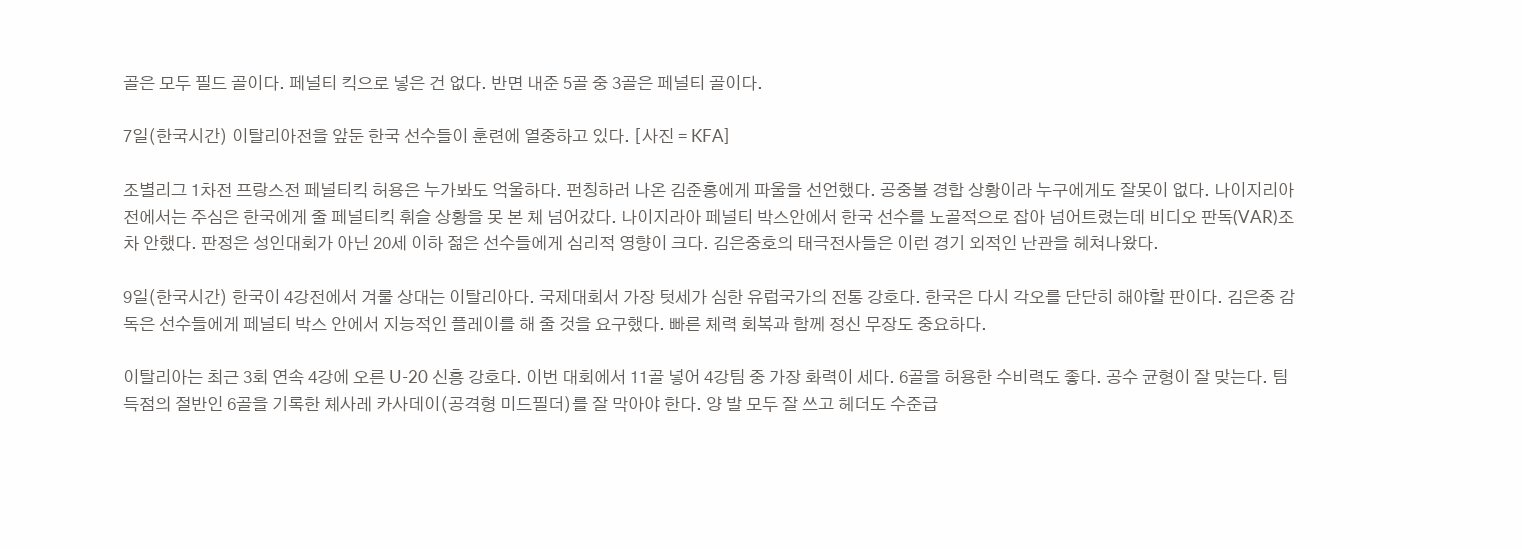골은 모두 필드 골이다. 페널티 킥으로 넣은 건 없다. 반면 내준 5골 중 3골은 페널티 골이다.

7일(한국시간) 이탈리아전을 앞둔 한국 선수들이 훈련에 열중하고 있다. [사진 = KFA]

조별리그 1차전 프랑스전 페널티킥 허용은 누가봐도 억울하다. 펀칭하러 나온 김준홍에게 파울을 선언했다. 공중볼 경합 상황이라 누구에게도 잘못이 없다. 나이지리아전에서는 주심은 한국에게 줄 페널티킥 휘슬 상황을 못 본 체 넘어갔다. 나이지라아 페널티 박스안에서 한국 선수를 노골적으로 잡아 넘어트렸는데 비디오 판독(VAR)조차 안했다. 판정은 성인대회가 아닌 20세 이하 젊은 선수들에게 심리적 영향이 크다. 김은중호의 태극전사들은 이런 경기 외적인 난관을 헤쳐나왔다.

9일(한국시간) 한국이 4강전에서 겨룰 상대는 이탈리아다. 국제대회서 가장 텃세가 심한 유럽국가의 전통 강호다. 한국은 다시 각오를 단단히 해야할 판이다. 김은중 감독은 선수들에게 페널티 박스 안에서 지능적인 플레이를 해 줄 것을 요구했다. 빠른 체력 회복과 함께 정신 무장도 중요하다.

이탈리아는 최근 3회 연속 4강에 오른 U-20 신흥 강호다. 이번 대회에서 11골 넣어 4강팀 중 가장 화력이 세다. 6골을 허용한 수비력도 좋다. 공수 균형이 잘 맞는다. 팀 득점의 절반인 6골을 기록한 체사레 카사데이(공격형 미드필더)를 잘 막아야 한다. 양 발 모두 잘 쓰고 헤더도 수준급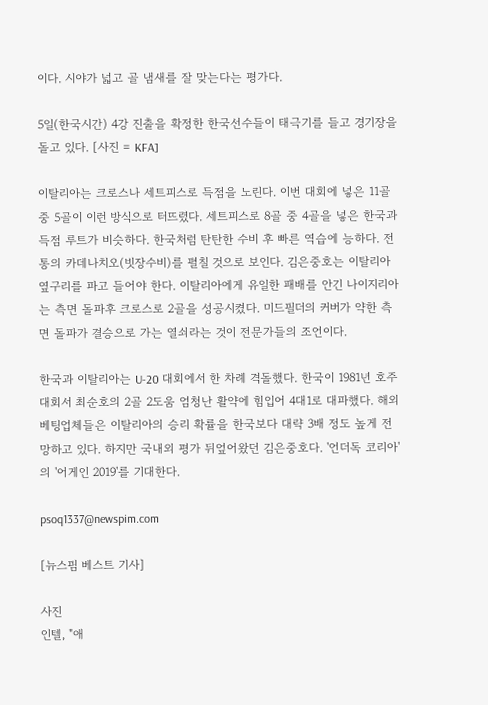이다. 시야가 넓고 골 냄새를 잘 맞는다는 평가다.

5일(한국시간) 4강 진출을 확정한 한국선수들이 태극기를 들고 경기장을 돌고 있다. [사진 = KFA]

이탈리아는 크로스나 세트피스로 득점을 노린다. 이번 대회에 넣은 11골 중 5골이 이런 방식으로 터뜨렸다. 세트피스로 8골 중 4골을 넣은 한국과 득점 루트가 비슷하다. 한국처럼 탄탄한 수비 후 빠른 역습에 능하다. 전통의 카데나치오(빗장수비)를 펼칠 것으로 보인다. 김은중호는 이탈리아 옆구리를 파고 들어야 한다. 이탈리아에게 유일한 패배를 안긴 나이지리아는 측면 돌파후 크로스로 2골을 성공시켰다. 미드필더의 커버가 약한 측면 돌파가 결승으로 가는 열쇠라는 것이 전문가들의 조언이다.

한국과 이탈리아는 U-20 대회에서 한 차례 격돌했다. 한국이 1981년 호주대회서 최순호의 2골 2도움 엄청난 활약에 힘입어 4대1로 대파했다. 해외 베팅업체들은 이탈리아의 승리 확률을 한국보다 대략 3배 정도 높게 전망하고 있다. 하지만 국내외 평가 뒤엎어왔던 김은중호다. '언더독 코리아'의 '어게인 2019'를 기대한다.

psoq1337@newspim.com

[뉴스핌 베스트 기사]

사진
인텔, "애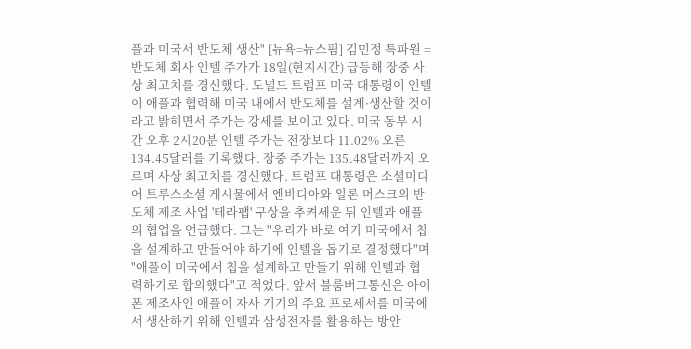플과 미국서 반도체 생산" [뉴욕=뉴스핌] 김민정 특파원 = 반도체 회사 인텔 주가가 18일(현지시간) 급등해 장중 사상 최고치를 경신했다. 도널드 트럼프 미국 대통령이 인텔이 애플과 협력해 미국 내에서 반도체를 설계·생산할 것이라고 밝히면서 주가는 강세를 보이고 있다. 미국 동부 시간 오후 2시20분 인텔 주가는 전장보다 11.02% 오른 134.45달러를 기록했다. 장중 주가는 135.48달러까지 오르며 사상 최고치를 경신했다. 트럼프 대통령은 소셜미디어 트루스소셜 게시물에서 엔비디아와 일론 머스크의 반도체 제조 사업 '테라팹' 구상을 추켜세운 뒤 인텔과 애플의 협업을 언급했다. 그는 "우리가 바로 여기 미국에서 칩을 설계하고 만들어야 하기에 인텔을 돕기로 결정했다"며 "애플이 미국에서 칩을 설계하고 만들기 위해 인텔과 협력하기로 합의했다"고 적었다. 앞서 블룸버그통신은 아이폰 제조사인 애플이 자사 기기의 주요 프로세서를 미국에서 생산하기 위해 인텔과 삼성전자를 활용하는 방안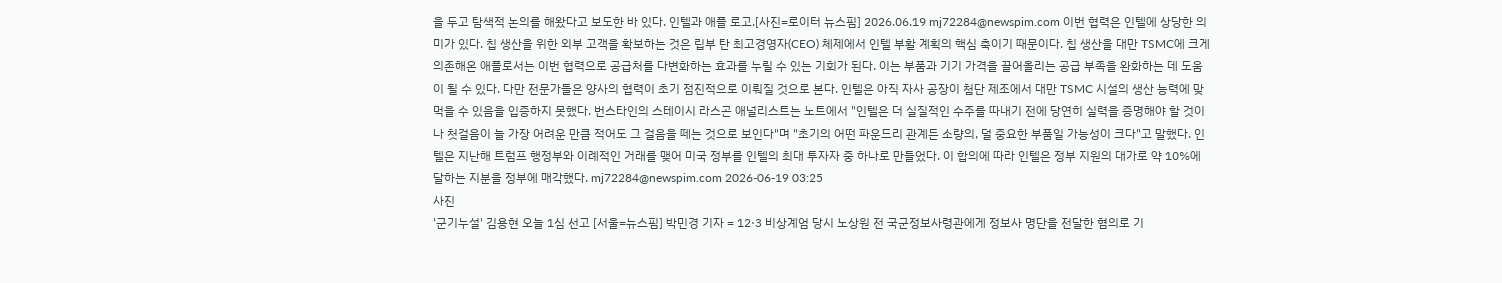을 두고 탐색적 논의를 해왔다고 보도한 바 있다. 인텔과 애플 로고.[사진=로이터 뉴스핌] 2026.06.19 mj72284@newspim.com 이번 협력은 인텔에 상당한 의미가 있다. 칩 생산을 위한 외부 고객을 확보하는 것은 립부 탄 최고경영자(CEO) 체제에서 인텔 부활 계획의 핵심 축이기 때문이다. 칩 생산을 대만 TSMC에 크게 의존해온 애플로서는 이번 협력으로 공급처를 다변화하는 효과를 누릴 수 있는 기회가 된다. 이는 부품과 기기 가격을 끌어올리는 공급 부족을 완화하는 데 도움이 될 수 있다. 다만 전문가들은 양사의 협력이 초기 점진적으로 이뤄질 것으로 본다. 인텔은 아직 자사 공장이 첨단 제조에서 대만 TSMC 시설의 생산 능력에 맞먹을 수 있음을 입증하지 못했다. 번스타인의 스테이시 라스곤 애널리스트는 노트에서 "인텔은 더 실질적인 수주를 따내기 전에 당연히 실력을 증명해야 할 것이나 첫걸음이 늘 가장 어려운 만큼 적어도 그 걸음을 떼는 것으로 보인다"며 "초기의 어떤 파운드리 관계든 소량의, 덜 중요한 부품일 가능성이 크다"고 말했다. 인텔은 지난해 트럼프 행정부와 이례적인 거래를 맺어 미국 정부를 인텔의 최대 투자자 중 하나로 만들었다. 이 합의에 따라 인텔은 정부 지원의 대가로 약 10%에 달하는 지분을 정부에 매각했다. mj72284@newspim.com 2026-06-19 03:25
사진
'군기누설' 김용현 오늘 1심 선고 [서울=뉴스핌] 박민경 기자 = 12·3 비상계엄 당시 노상원 전 국군정보사령관에게 정보사 명단을 전달한 혐의로 기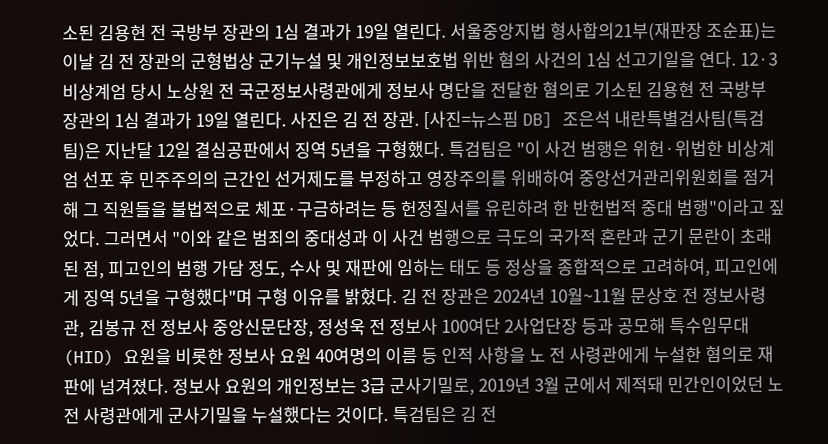소된 김용현 전 국방부 장관의 1심 결과가 19일 열린다. 서울중앙지법 형사합의21부(재판장 조순표)는 이날 김 전 장관의 군형법상 군기누설 및 개인정보보호법 위반 혐의 사건의 1심 선고기일을 연다. 12·3 비상계엄 당시 노상원 전 국군정보사령관에게 정보사 명단을 전달한 혐의로 기소된 김용현 전 국방부 장관의 1심 결과가 19일 열린다. 사진은 김 전 장관. [사진=뉴스핌 DB] 조은석 내란특별검사팀(특검팀)은 지난달 12일 결심공판에서 징역 5년을 구형했다. 특검팀은 "이 사건 범행은 위헌·위법한 비상계엄 선포 후 민주주의의 근간인 선거제도를 부정하고 영장주의를 위배하여 중앙선거관리위원회를 점거해 그 직원들을 불법적으로 체포·구금하려는 등 헌정질서를 유린하려 한 반헌법적 중대 범행"이라고 짚었다. 그러면서 "이와 같은 범죄의 중대성과 이 사건 범행으로 극도의 국가적 혼란과 군기 문란이 초래된 점, 피고인의 범행 가담 정도, 수사 및 재판에 임하는 태도 등 정상을 종합적으로 고려하여, 피고인에게 징역 5년을 구형했다"며 구형 이유를 밝혔다. 김 전 장관은 2024년 10월~11월 문상호 전 정보사령관, 김봉규 전 정보사 중앙신문단장, 정성욱 전 정보사 100여단 2사업단장 등과 공모해 특수임무대(HID) 요원을 비롯한 정보사 요원 40여명의 이름 등 인적 사항을 노 전 사령관에게 누설한 혐의로 재판에 넘겨졌다. 정보사 요원의 개인정보는 3급 군사기밀로, 2019년 3월 군에서 제적돼 민간인이었던 노 전 사령관에게 군사기밀을 누설했다는 것이다. 특검팀은 김 전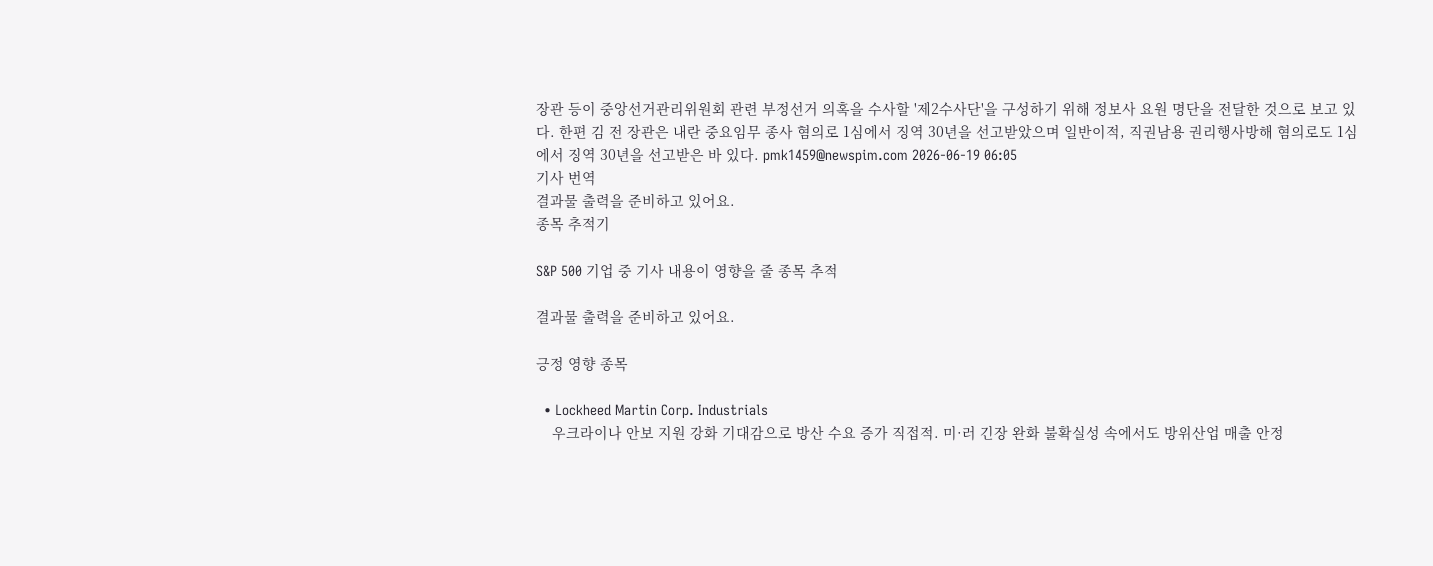장관 등이 중앙선거관리위원회 관련 부정선거 의혹을 수사할 '제2수사단'을 구성하기 위해 정보사 요원 명단을 전달한 것으로 보고 있다. 한편 김 전 장관은 내란 중요임무 종사 혐의로 1심에서 징역 30년을 선고받았으며 일반이적, 직권남용 권리행사방해 혐의로도 1심에서 징역 30년을 선고받은 바 있다. pmk1459@newspim.com 2026-06-19 06:05
기사 번역
결과물 출력을 준비하고 있어요.
종목 추적기

S&P 500 기업 중 기사 내용이 영향을 줄 종목 추적

결과물 출력을 준비하고 있어요.

긍정 영향 종목

  • Lockheed Martin Corp. Industrials
    우크라이나 안보 지원 강화 기대감으로 방산 수요 증가 직접적. 미·러 긴장 완화 불확실성 속에서도 방위산업 매출 안정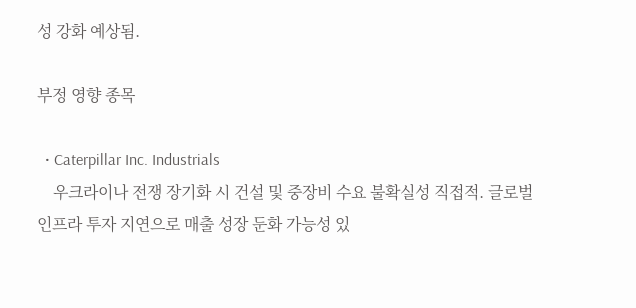성 강화 예상됨.

부정 영향 종목

  • Caterpillar Inc. Industrials
    우크라이나 전쟁 장기화 시 건설 및 중장비 수요 불확실성 직접적. 글로벌 인프라 투자 지연으로 매출 성장 둔화 가능성 있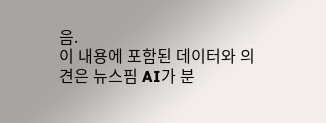음.
이 내용에 포함된 데이터와 의견은 뉴스핌 AI가 분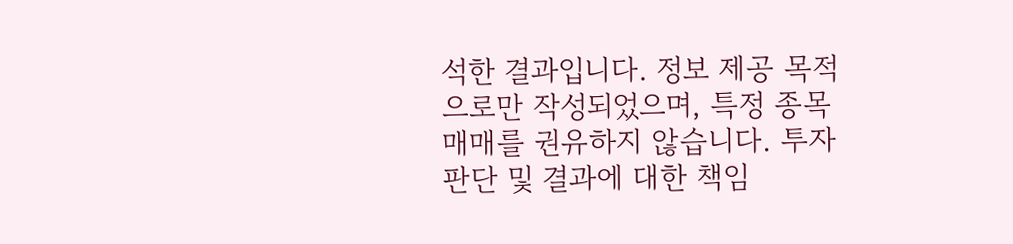석한 결과입니다. 정보 제공 목적으로만 작성되었으며, 특정 종목 매매를 권유하지 않습니다. 투자 판단 및 결과에 대한 책임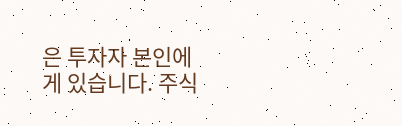은 투자자 본인에게 있습니다. 주식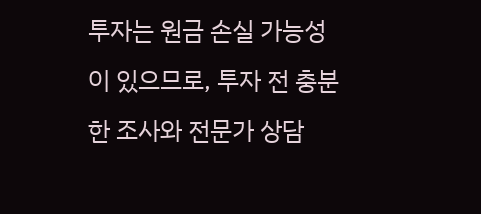투자는 원금 손실 가능성이 있으므로, 투자 전 충분한 조사와 전문가 상담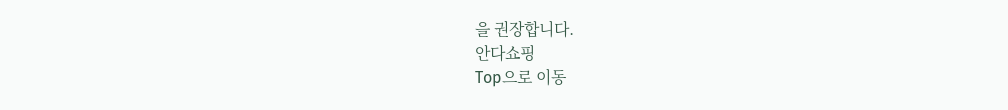을 권장합니다.
안다쇼핑
Top으로 이동